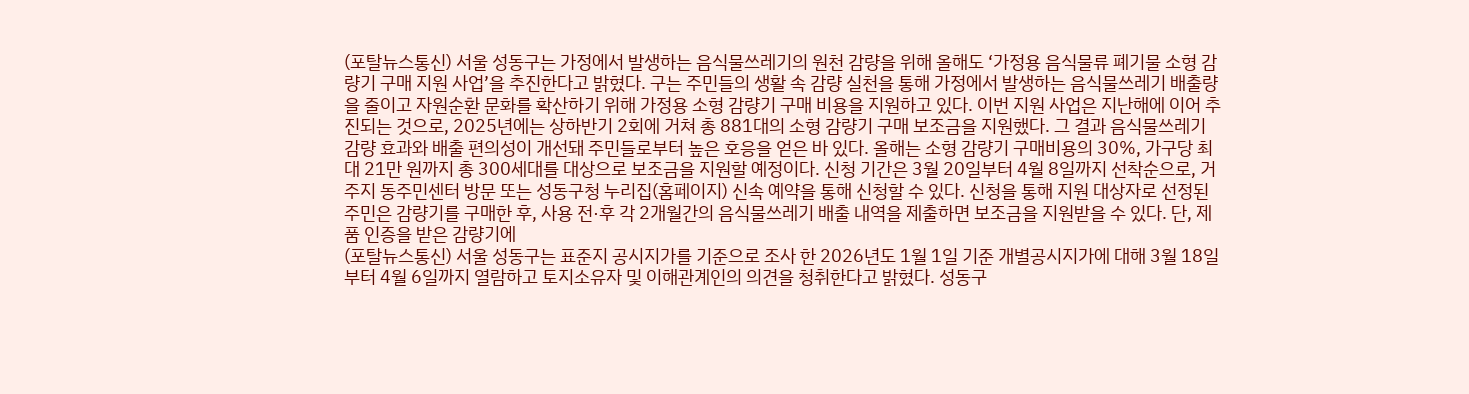(포탈뉴스통신) 서울 성동구는 가정에서 발생하는 음식물쓰레기의 원천 감량을 위해 올해도 ‘가정용 음식물류 폐기물 소형 감량기 구매 지원 사업’을 추진한다고 밝혔다. 구는 주민들의 생활 속 감량 실천을 통해 가정에서 발생하는 음식물쓰레기 배출량을 줄이고 자원순환 문화를 확산하기 위해 가정용 소형 감량기 구매 비용을 지원하고 있다. 이번 지원 사업은 지난해에 이어 추진되는 것으로, 2025년에는 상하반기 2회에 거쳐 총 881대의 소형 감량기 구매 보조금을 지원했다. 그 결과 음식물쓰레기 감량 효과와 배출 편의성이 개선돼 주민들로부터 높은 호응을 얻은 바 있다. 올해는 소형 감량기 구매비용의 30%, 가구당 최대 21만 원까지 총 300세대를 대상으로 보조금을 지원할 예정이다. 신청 기간은 3월 20일부터 4월 8일까지 선착순으로, 거주지 동주민센터 방문 또는 성동구청 누리집(홈페이지) 신속 예약을 통해 신청할 수 있다. 신청을 통해 지원 대상자로 선정된 주민은 감량기를 구매한 후, 사용 전·후 각 2개월간의 음식물쓰레기 배출 내역을 제출하면 보조금을 지원받을 수 있다. 단, 제품 인증을 받은 감량기에
(포탈뉴스통신) 서울 성동구는 표준지 공시지가를 기준으로 조사 한 2026년도 1월 1일 기준 개별공시지가에 대해 3월 18일부터 4월 6일까지 열람하고 토지소유자 및 이해관계인의 의견을 청취한다고 밝혔다. 성동구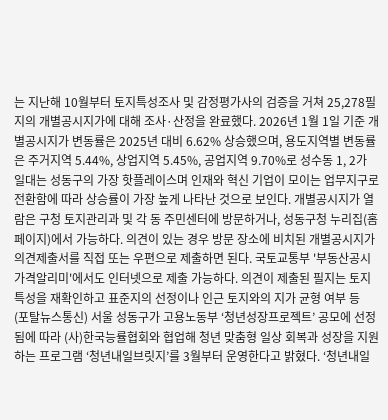는 지난해 10월부터 토지특성조사 및 감정평가사의 검증을 거쳐 25,278필지의 개별공시지가에 대해 조사·산정을 완료했다. 2026년 1월 1일 기준 개별공시지가 변동률은 2025년 대비 6.62% 상승했으며, 용도지역별 변동률은 주거지역 5.44%, 상업지역 5.45%, 공업지역 9.70%로 성수동 1, 2가 일대는 성동구의 가장 핫플레이스며 인재와 혁신 기업이 모이는 업무지구로 전환함에 따라 상승률이 가장 높게 나타난 것으로 보인다. 개별공시지가 열람은 구청 토지관리과 및 각 동 주민센터에 방문하거나, 성동구청 누리집(홈페이지)에서 가능하다. 의견이 있는 경우 방문 장소에 비치된 개별공시지가 의견제출서를 직접 또는 우편으로 제출하면 된다. 국토교통부 '부동산공시가격알리미'에서도 인터넷으로 제출 가능하다. 의견이 제출된 필지는 토지 특성을 재확인하고 표준지의 선정이나 인근 토지와의 지가 균형 여부 등
(포탈뉴스통신) 서울 성동구가 고용노동부 ‘청년성장프로젝트’ 공모에 선정됨에 따라 (사)한국능률협회와 협업해 청년 맞춤형 일상 회복과 성장을 지원하는 프로그램 ‘청년내일브릿지’를 3월부터 운영한다고 밝혔다. ‘청년내일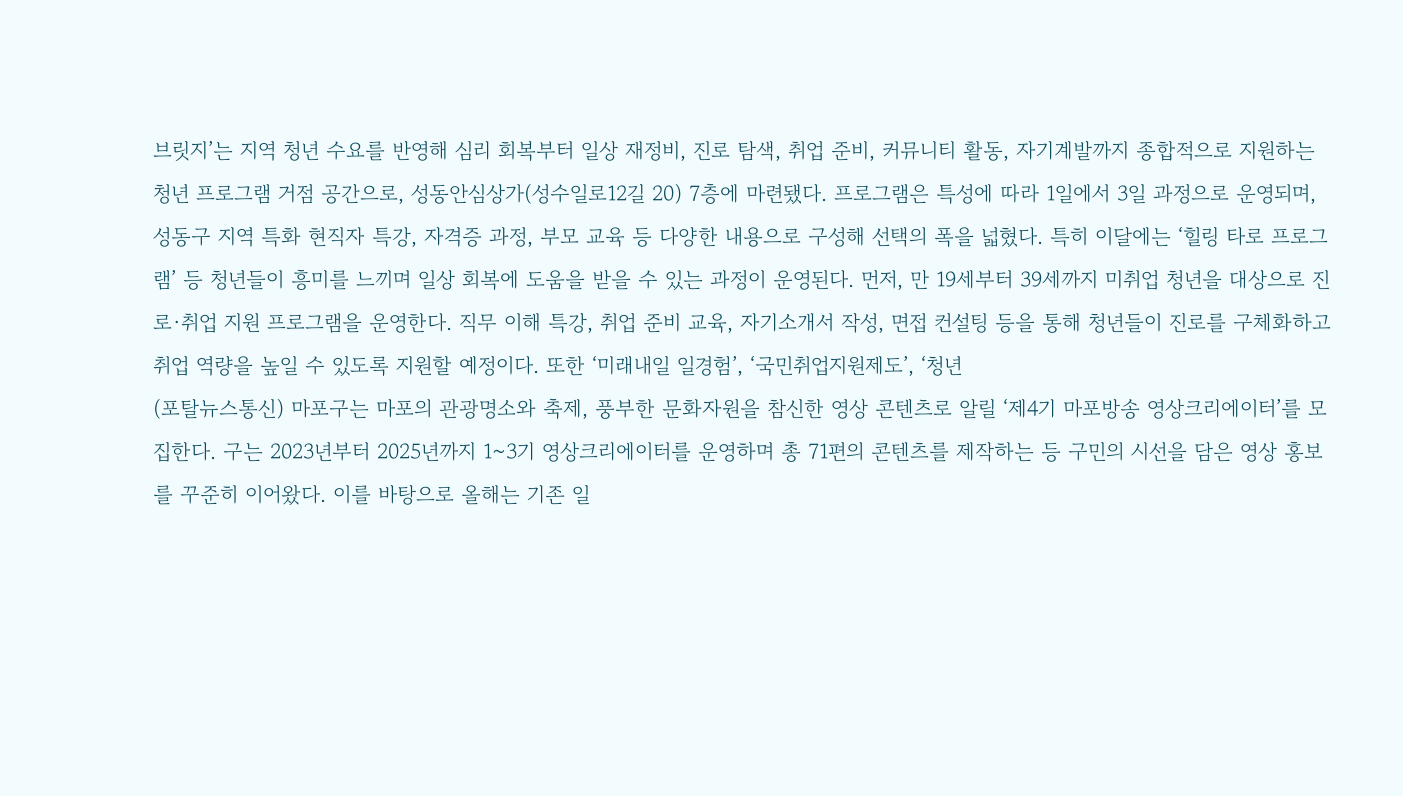브릿지’는 지역 청년 수요를 반영해 심리 회복부터 일상 재정비, 진로 탐색, 취업 준비, 커뮤니티 활동, 자기계발까지 종합적으로 지원하는 청년 프로그램 거점 공간으로, 성동안심상가(성수일로12길 20) 7층에 마련됐다. 프로그램은 특성에 따라 1일에서 3일 과정으로 운영되며, 성동구 지역 특화 현직자 특강, 자격증 과정, 부모 교육 등 다양한 내용으로 구성해 선택의 폭을 넓혔다. 특히 이달에는 ‘힐링 타로 프로그램’ 등 청년들이 흥미를 느끼며 일상 회복에 도움을 받을 수 있는 과정이 운영된다. 먼저, 만 19세부터 39세까지 미취업 청년을 대상으로 진로·취업 지원 프로그램을 운영한다. 직무 이해 특강, 취업 준비 교육, 자기소개서 작성, 면접 컨설팅 등을 통해 청년들이 진로를 구체화하고 취업 역량을 높일 수 있도록 지원할 예정이다. 또한 ‘미래내일 일경험’, ‘국민취업지원제도’, ‘청년
(포탈뉴스통신) 마포구는 마포의 관광명소와 축제, 풍부한 문화자원을 참신한 영상 콘텐츠로 알릴 ‘제4기 마포방송 영상크리에이터’를 모집한다. 구는 2023년부터 2025년까지 1~3기 영상크리에이터를 운영하며 총 71편의 콘텐츠를 제작하는 등 구민의 시선을 담은 영상 홍보를 꾸준히 이어왔다. 이를 바탕으로 올해는 기존 일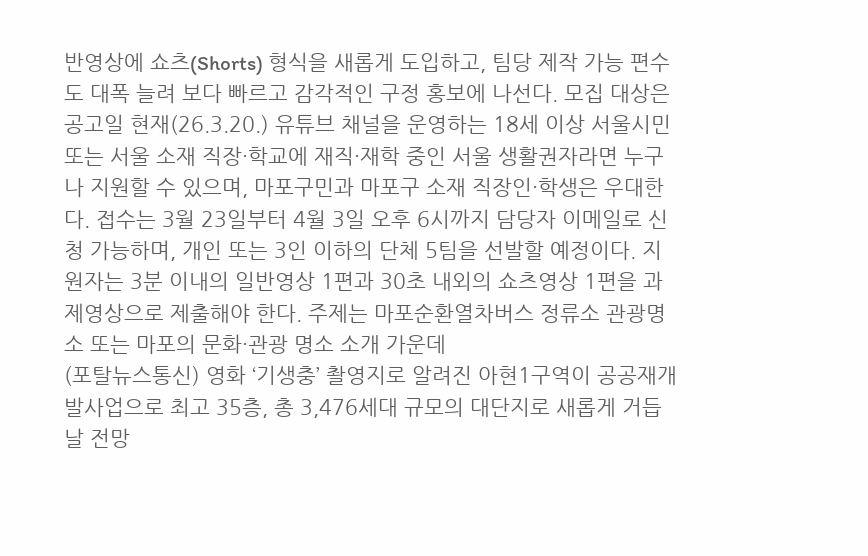반영상에 쇼츠(Shorts) 형식을 새롭게 도입하고, 팀당 제작 가능 편수도 대폭 늘려 보다 빠르고 감각적인 구정 홍보에 나선다. 모집 대상은 공고일 현재(26.3.20.) 유튜브 채널을 운영하는 18세 이상 서울시민 또는 서울 소재 직장·학교에 재직·재학 중인 서울 생활권자라면 누구나 지원할 수 있으며, 마포구민과 마포구 소재 직장인·학생은 우대한다. 접수는 3월 23일부터 4월 3일 오후 6시까지 담당자 이메일로 신청 가능하며, 개인 또는 3인 이하의 단체 5팀을 선발할 예정이다. 지원자는 3분 이내의 일반영상 1편과 30초 내외의 쇼츠영상 1편을 과제영상으로 제출해야 한다. 주제는 마포순환열차버스 정류소 관광명소 또는 마포의 문화·관광 명소 소개 가운데
(포탈뉴스통신) 영화 ‘기생충’ 촬영지로 알려진 아현1구역이 공공재개발사업으로 최고 35층, 총 3,476세대 규모의 대단지로 새롭게 거듭날 전망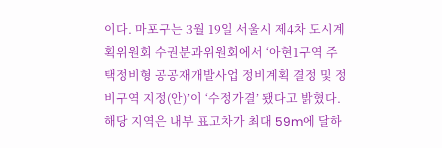이다. 마포구는 3월 19일 서울시 제4차 도시계획위원회 수권분과위원회에서 ‘아현1구역 주택정비형 공공재개발사업 정비계획 결정 및 정비구역 지정(안)’이 ‘수정가결’ 됐다고 밝혔다. 해당 지역은 내부 표고차가 최대 59m에 달하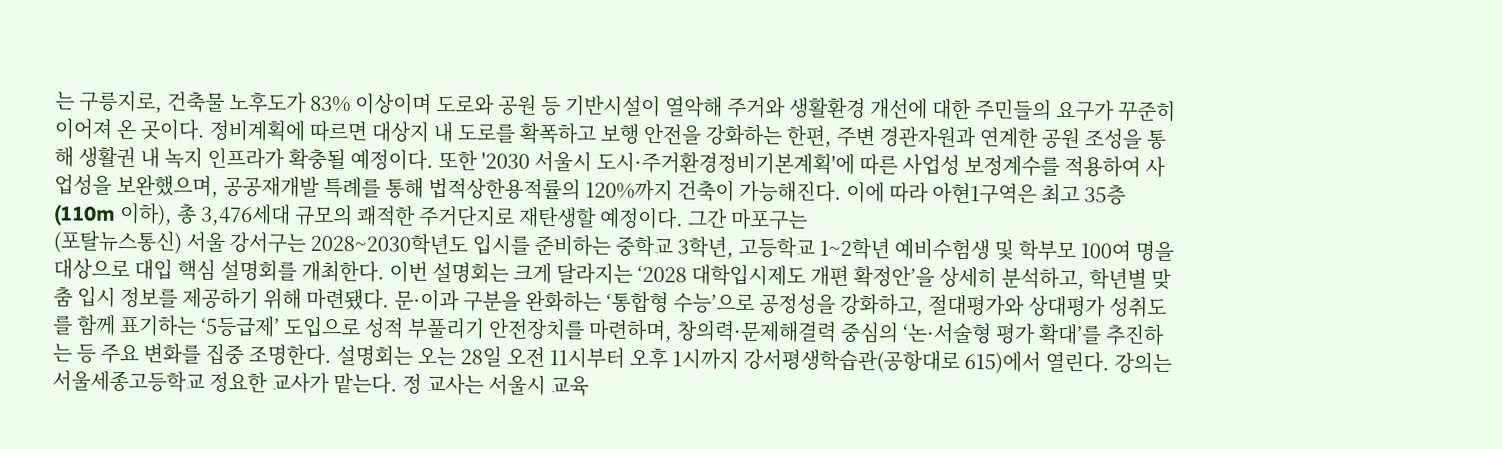는 구릉지로, 건축물 노후도가 83% 이상이며 도로와 공원 등 기반시설이 열악해 주거와 생활환경 개선에 대한 주민들의 요구가 꾸준히 이어져 온 곳이다. 정비계획에 따르면 대상지 내 도로를 확폭하고 보행 안전을 강화하는 한편, 주변 경관자원과 연계한 공원 조성을 통해 생활권 내 녹지 인프라가 확충될 예정이다. 또한 '2030 서울시 도시·주거환경정비기본계획'에 따른 사업성 보정계수를 적용하여 사업성을 보완했으며, 공공재개발 특례를 통해 법적상한용적률의 120%까지 건축이 가능해진다. 이에 따라 아현1구역은 최고 35층(110m 이하), 총 3,476세대 규모의 쾌적한 주거단지로 재탄생할 예정이다. 그간 마포구는
(포탈뉴스통신) 서울 강서구는 2028~2030학년도 입시를 준비하는 중학교 3학년, 고등학교 1~2학년 예비수험생 및 학부모 100여 명을 대상으로 대입 핵심 설명회를 개최한다. 이번 설명회는 크게 달라지는 ‘2028 대학입시제도 개편 확정안’을 상세히 분석하고, 학년별 맞춤 입시 정보를 제공하기 위해 마련됐다. 문·이과 구분을 완화하는 ‘통합형 수능’으로 공정성을 강화하고, 절대평가와 상대평가 성취도를 함께 표기하는 ‘5등급제’ 도입으로 성적 부풀리기 안전장치를 마련하며, 창의력·문제해결력 중심의 ‘논·서술형 평가 확대’를 추진하는 등 주요 변화를 집중 조명한다. 설명회는 오는 28일 오전 11시부터 오후 1시까지 강서평생학습관(공항대로 615)에서 열린다. 강의는 서울세종고등학교 정요한 교사가 맡는다. 정 교사는 서울시 교육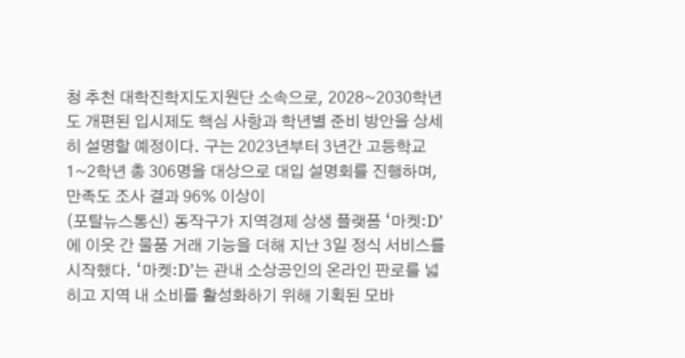청 추천 대학진학지도지원단 소속으로, 2028~2030학년도 개편된 입시제도 핵심 사항과 학년별 준비 방안을 상세히 설명할 예정이다. 구는 2023년부터 3년간 고등학교 1~2학년 총 306명을 대상으로 대입 설명회를 진행하며, 만족도 조사 결과 96% 이상이
(포탈뉴스통신) 동작구가 지역경제 상생 플랫폼 ‘마켓:D’에 이웃 간 물품 거래 기능을 더해 지난 3일 정식 서비스를 시작했다. ‘마켓:D’는 관내 소상공인의 온라인 판로를 넓히고 지역 내 소비를 활성화하기 위해 기획된 모바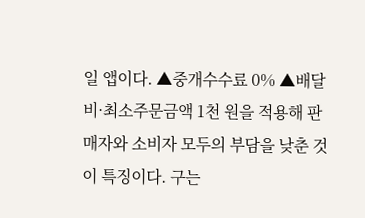일 앱이다. ▲중개수수료 0% ▲배달비·최소주문금액 1천 원을 적용해 판매자와 소비자 모두의 부담을 낮춘 것이 특징이다. 구는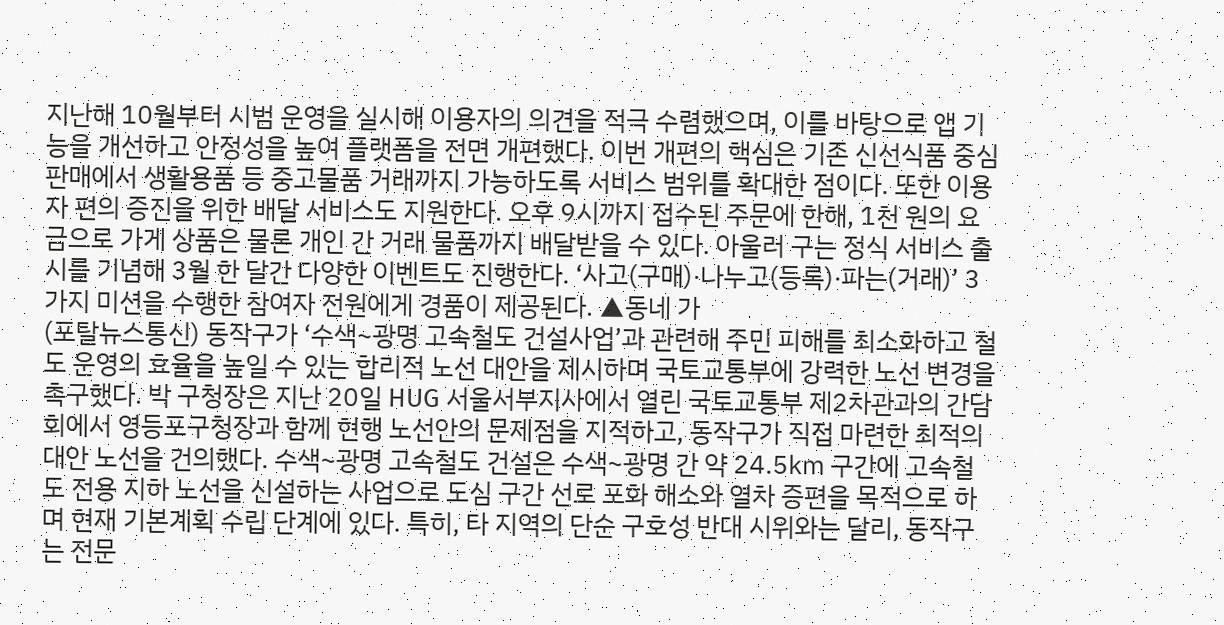지난해 10월부터 시범 운영을 실시해 이용자의 의견을 적극 수렴했으며, 이를 바탕으로 앱 기능을 개선하고 안정성을 높여 플랫폼을 전면 개편했다. 이번 개편의 핵심은 기존 신선식품 중심 판매에서 생활용품 등 중고물품 거래까지 가능하도록 서비스 범위를 확대한 점이다. 또한 이용자 편의 증진을 위한 배달 서비스도 지원한다. 오후 9시까지 접수된 주문에 한해, 1천 원의 요금으로 가게 상품은 물론 개인 간 거래 물품까지 배달받을 수 있다. 아울러 구는 정식 서비스 출시를 기념해 3월 한 달간 다양한 이벤트도 진행한다. ‘사고(구매)·나누고(등록)·파는(거래)’ 3가지 미션을 수행한 참여자 전원에게 경품이 제공된다. ▲동네 가
(포탈뉴스통신) 동작구가 ‘수색~광명 고속철도 건설사업’과 관련해 주민 피해를 최소화하고 철도 운영의 효율을 높일 수 있는 합리적 노선 대안을 제시하며 국토교통부에 강력한 노선 변경을 촉구했다. 박 구청장은 지난 20일 HUG 서울서부지사에서 열린 국토교통부 제2차관과의 간담회에서 영등포구청장과 함께 현행 노선안의 문제점을 지적하고, 동작구가 직접 마련한 최적의 대안 노선을 건의했다. 수색~광명 고속철도 건설은 수색~광명 간 약 24.5㎞ 구간에 고속철도 전용 지하 노선을 신설하는 사업으로 도심 구간 선로 포화 해소와 열차 증편을 목적으로 하며 현재 기본계획 수립 단계에 있다. 특히, 타 지역의 단순 구호성 반대 시위와는 달리, 동작구는 전문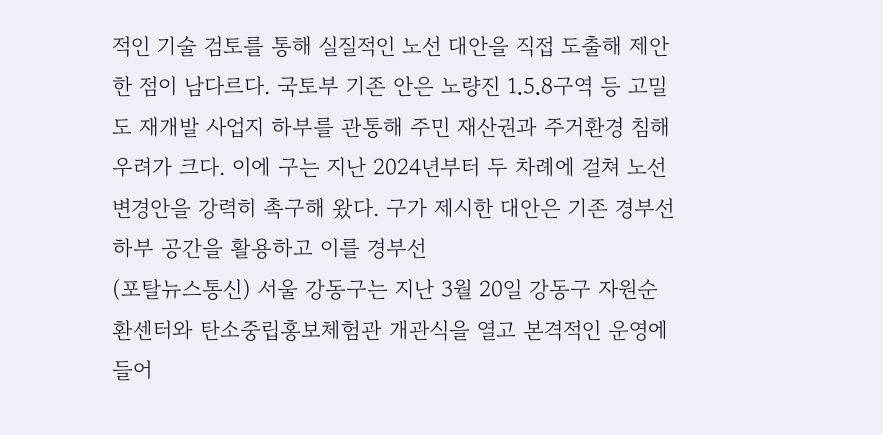적인 기술 검토를 통해 실질적인 노선 대안을 직접 도출해 제안한 점이 남다르다. 국토부 기존 안은 노량진 1․5․8구역 등 고밀도 재개발 사업지 하부를 관통해 주민 재산권과 주거환경 침해 우려가 크다. 이에 구는 지난 2024년부터 두 차례에 걸쳐 노선 변경안을 강력히 촉구해 왔다. 구가 제시한 대안은 기존 경부선 하부 공간을 활용하고 이를 경부선
(포탈뉴스통신) 서울 강동구는 지난 3월 20일 강동구 자원순환센터와 탄소중립홍보체험관 개관식을 열고 본격적인 운영에 들어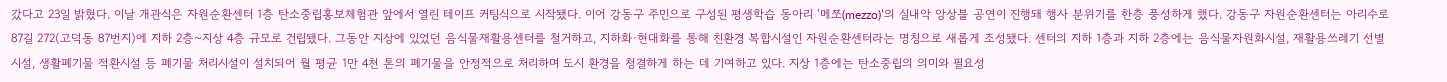갔다고 23일 밝혔다. 이날 개관식은 자원순환센터 1층 탄소중립홍보체험관 앞에서 열린 테이프 커팅식으로 시작됐다. 이어 강동구 주민으로 구성된 평생학습 동아리 ‘메쪼(mezzo)’의 실내악 앙상블 공연이 진행돼 행사 분위기를 한층 풍성하게 했다. 강동구 자원순환센터는 아리수로87길 272(고덕동 87번지)에 지하 2층~지상 4층 규모로 건립됐다. 그동안 지상에 있었던 음식물재활용센터를 철거하고, 지하화·현대화를 통해 친환경 복합시설인 자원순환센터라는 명칭으로 새롭게 조성됐다. 센터의 지하 1층과 지하 2층에는 음식물자원화시설, 재활용쓰레기 선별시설, 생활폐기물 적환시설 등 폐기물 처리시설이 설치되어 월 평균 1만 4천 톤의 폐기물을 안정적으로 처리하며 도시 환경을 청결하게 하는 데 기여하고 있다. 지상 1층에는 탄소중립의 의미와 필요성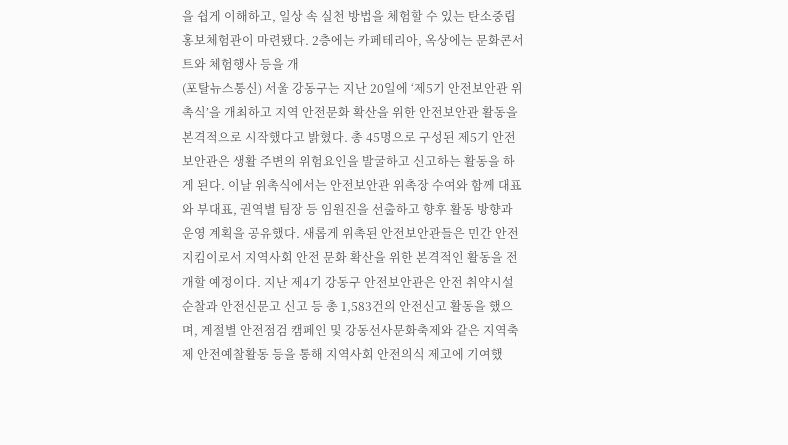을 쉽게 이해하고, 일상 속 실천 방법을 체험할 수 있는 탄소중립홍보체험관이 마련됐다. 2층에는 카페테리아, 옥상에는 문화콘서트와 체험행사 등을 개
(포탈뉴스통신) 서울 강동구는 지난 20일에 ‘제5기 안전보안관 위촉식’을 개최하고 지역 안전문화 확산을 위한 안전보안관 활동을 본격적으로 시작했다고 밝혔다. 총 45명으로 구성된 제5기 안전보안관은 생활 주변의 위험요인을 발굴하고 신고하는 활동을 하게 된다. 이날 위촉식에서는 안전보안관 위촉장 수여와 함께 대표와 부대표, 권역별 팀장 등 임원진을 선출하고 향후 활동 방향과 운영 계획을 공유했다. 새롭게 위촉된 안전보안관들은 민간 안전지킴이로서 지역사회 안전 문화 확산을 위한 본격적인 활동을 전개할 예정이다. 지난 제4기 강동구 안전보안관은 안전 취약시설 순찰과 안전신문고 신고 등 총 1,583건의 안전신고 활동을 했으며, 계절별 안전점검 캠페인 및 강동선사문화축제와 같은 지역축제 안전예찰활동 등을 통해 지역사회 안전의식 제고에 기여했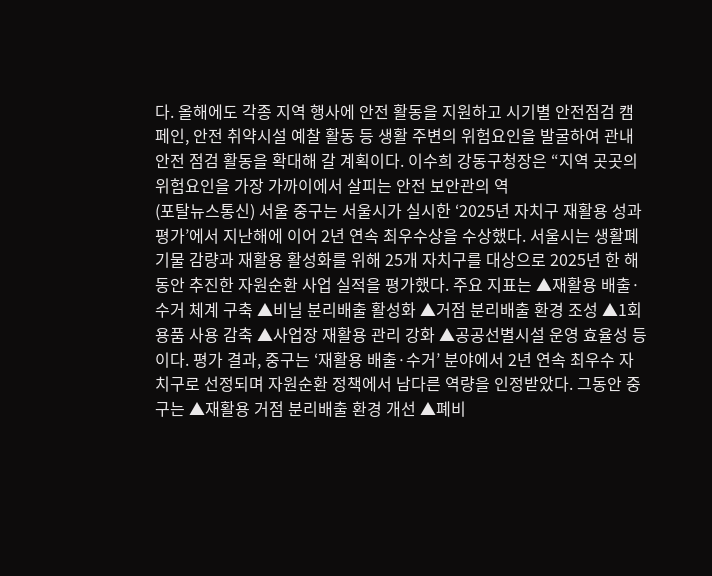다. 올해에도 각종 지역 행사에 안전 활동을 지원하고 시기별 안전점검 캠페인, 안전 취약시설 예찰 활동 등 생활 주변의 위험요인을 발굴하여 관내 안전 점검 활동을 확대해 갈 계획이다. 이수희 강동구청장은 “지역 곳곳의 위험요인을 가장 가까이에서 살피는 안전 보안관의 역
(포탈뉴스통신) 서울 중구는 서울시가 실시한 ‘2025년 자치구 재활용 성과평가’에서 지난해에 이어 2년 연속 최우수상을 수상했다. 서울시는 생활폐기물 감량과 재활용 활성화를 위해 25개 자치구를 대상으로 2025년 한 해 동안 추진한 자원순환 사업 실적을 평가했다. 주요 지표는 ▲재활용 배출·수거 체계 구축 ▲비닐 분리배출 활성화 ▲거점 분리배출 환경 조성 ▲1회용품 사용 감축 ▲사업장 재활용 관리 강화 ▲공공선별시설 운영 효율성 등이다. 평가 결과, 중구는 ‘재활용 배출·수거’ 분야에서 2년 연속 최우수 자치구로 선정되며 자원순환 정책에서 남다른 역량을 인정받았다. 그동안 중구는 ▲재활용 거점 분리배출 환경 개선 ▲폐비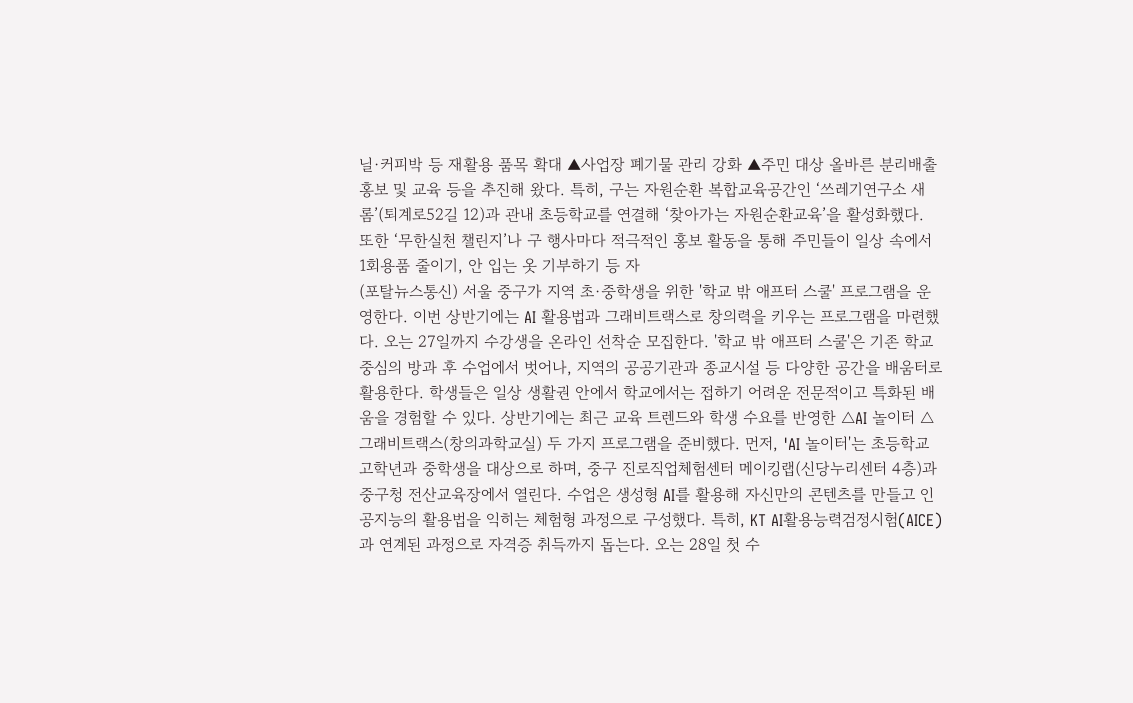닐·커피박 등 재활용 품목 확대 ▲사업장 폐기물 관리 강화 ▲주민 대상 올바른 분리배출 홍보 및 교육 등을 추진해 왔다. 특히, 구는 자원순환 복합교육공간인 ‘쓰레기연구소 새롬’(퇴계로52길 12)과 관내 초등학교를 연결해 ‘찾아가는 자원순환교육’을 활성화했다. 또한 ‘무한실천 챌린지’나 구 행사마다 적극적인 홍보 활동을 통해 주민들이 일상 속에서 1회용품 줄이기, 안 입는 옷 기부하기 등 자
(포탈뉴스통신) 서울 중구가 지역 초·중학생을 위한 '학교 밖 애프터 스쿨' 프로그램을 운영한다. 이번 상반기에는 AI 활용법과 그래비트랙스로 창의력을 키우는 프로그램을 마련했다. 오는 27일까지 수강생을 온라인 선착순 모집한다. '학교 밖 애프터 스쿨'은 기존 학교 중심의 방과 후 수업에서 벗어나, 지역의 공공기관과 종교시설 등 다양한 공간을 배움터로 활용한다. 학생들은 일상 생활권 안에서 학교에서는 접하기 어려운 전문적이고 특화된 배움을 경험할 수 있다. 상반기에는 최근 교육 트렌드와 학생 수요를 반영한 △AI 놀이터 △그래비트랙스(창의과학교실) 두 가지 프로그램을 준비했다. 먼저, 'AI 놀이터'는 초등학교 고학년과 중학생을 대상으로 하며, 중구 진로직업체험센터 메이킹랩(신당누리센터 4층)과 중구청 전산교육장에서 열린다. 수업은 생성형 AI를 활용해 자신만의 콘텐츠를 만들고 인공지능의 활용법을 익히는 체험형 과정으로 구성했다. 특히, KT AI활용능력검정시험(AICE)과 연계된 과정으로 자격증 취득까지 돕는다. 오는 28일 첫 수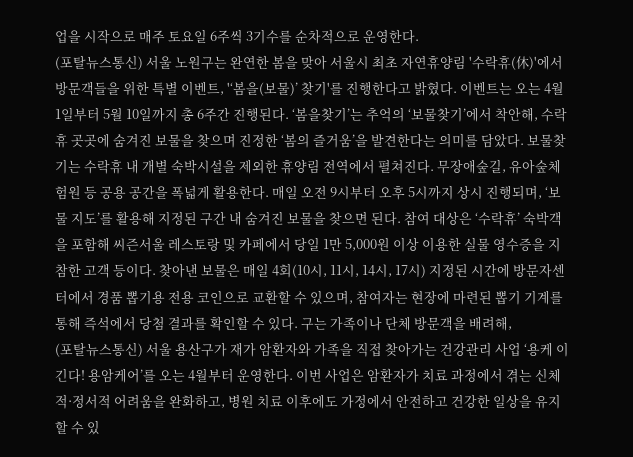업을 시작으로 매주 토요일 6주씩 3기수를 순차적으로 운영한다.
(포탈뉴스통신) 서울 노원구는 완연한 봄을 맞아 서울시 최초 자연휴양림 '수락휴(休)'에서 방문객들을 위한 특별 이벤트, '‘봄을(보물)’ 찾기'를 진행한다고 밝혔다. 이벤트는 오는 4월 1일부터 5월 10일까지 총 6주간 진행된다. ‘봄을찾기’는 추억의 ‘보물찾기’에서 착안해, 수락휴 곳곳에 숨겨진 보물을 찾으며 진정한 ‘봄의 즐거움’을 발견한다는 의미를 담았다. 보물찾기는 수락휴 내 개별 숙박시설을 제외한 휴양림 전역에서 펼쳐진다. 무장애숲길, 유아숲체험원 등 공용 공간을 폭넓게 활용한다. 매일 오전 9시부터 오후 5시까지 상시 진행되며, ‘보물 지도’를 활용해 지정된 구간 내 숨겨진 보물을 찾으면 된다. 참여 대상은 ‘수락휴’ 숙박객을 포함해 씨즌서울 레스토랑 및 카페에서 당일 1만 5,000원 이상 이용한 실물 영수증을 지참한 고객 등이다. 찾아낸 보물은 매일 4회(10시, 11시, 14시, 17시) 지정된 시간에 방문자센터에서 경품 뽑기용 전용 코인으로 교환할 수 있으며, 참여자는 현장에 마련된 뽑기 기계를 통해 즉석에서 당첨 결과를 확인할 수 있다. 구는 가족이나 단체 방문객을 배려해,
(포탈뉴스통신) 서울 용산구가 재가 암환자와 가족을 직접 찾아가는 건강관리 사업 ‘용케 이긴다! 용암케어’를 오는 4월부터 운영한다. 이번 사업은 암환자가 치료 과정에서 겪는 신체적·정서적 어려움을 완화하고, 병원 치료 이후에도 가정에서 안전하고 건강한 일상을 유지할 수 있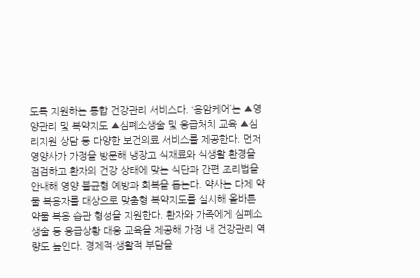도록 지원하는 통합 건강관리 서비스다. ‘용암케어’는 ▲영양관리 및 복약지도 ▲심폐소생술 및 응급처치 교육 ▲심리지원 상담 등 다양한 보건의료 서비스를 제공한다. 먼저 영양사가 가정을 방문해 냉장고 식재료와 식생활 환경을 점검하고 환자의 건강 상태에 맞는 식단과 간편 조리법을 안내해 영양 불균형 예방과 회복을 돕는다. 약사는 다제 약물 복용자를 대상으로 맞춤형 복약지도를 실시해 올바른 약물 복용 습관 형성을 지원한다. 환자와 가족에게 심폐소생술 등 응급상황 대응 교육을 제공해 가정 내 건강관리 역량도 높인다. 경제적·생활적 부담을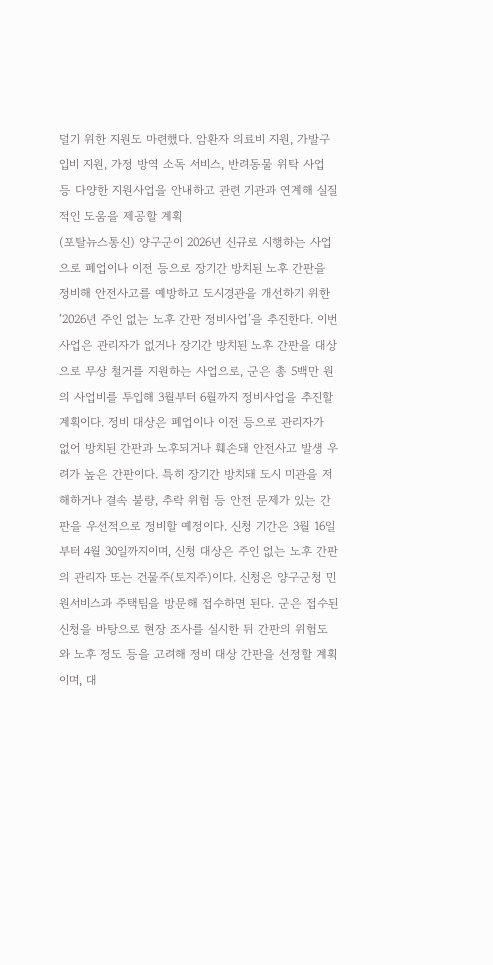덜기 위한 지원도 마련했다. 암환자 의료비 지원, 가발구입비 지원, 가정 방역 소독 서비스, 반려동물 위탁 사업 등 다양한 지원사업을 안내하고 관련 기관과 연계해 실질적인 도움을 제공할 계획
(포탈뉴스통신) 양구군이 2026년 신규로 시행하는 사업으로 폐업이나 이전 등으로 장기간 방치된 노후 간판을 정비해 안전사고를 예방하고 도시경관을 개선하기 위한 ‘2026년 주인 없는 노후 간판 정비사업’을 추진한다. 이번 사업은 관리자가 없거나 장기간 방치된 노후 간판을 대상으로 무상 철거를 지원하는 사업으로, 군은 총 5백만 원의 사업비를 투입해 3월부터 6월까지 정비사업을 추진할 계획이다. 정비 대상은 폐업이나 이전 등으로 관리자가 없어 방치된 간판과 노후되거나 훼손돼 안전사고 발생 우려가 높은 간판이다. 특히 장기간 방치돼 도시 미관을 저해하거나 결속 불량, 추락 위험 등 안전 문제가 있는 간판을 우선적으로 정비할 예정이다. 신청 기간은 3월 16일부터 4월 30일까지이며, 신청 대상은 주인 없는 노후 간판의 관리자 또는 건물주(토지주)이다. 신청은 양구군청 민원서비스과 주택팀을 방문해 접수하면 된다. 군은 접수된 신청을 바탕으로 현장 조사를 실시한 뒤 간판의 위험도와 노후 정도 등을 고려해 정비 대상 간판을 선정할 계획이며, 대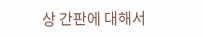상 간판에 대해서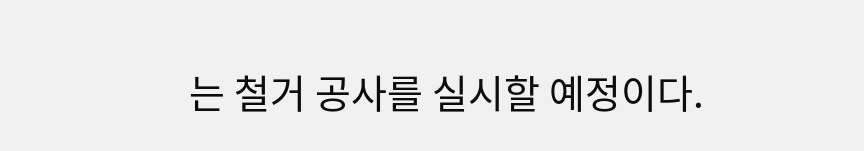는 철거 공사를 실시할 예정이다.